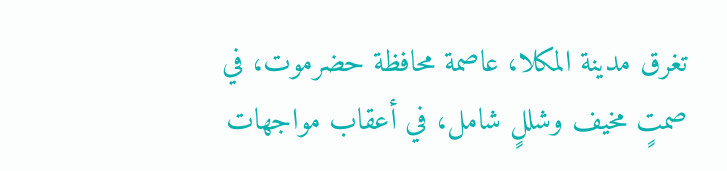تغرق مدينة المكلا، عاصمة محافظة حضرموت، في صمتٍ مخيف وشللٍ شامل، في أعقاب مواجهات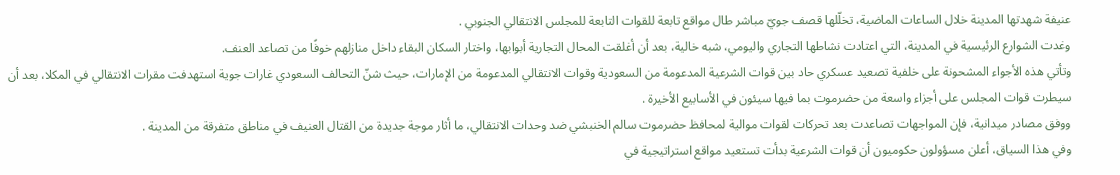عنيفة شهدتها المدينة خلال الساعات الماضية، تخلّلها قصف جويّ مباشر طال مواقع تابعة للقوات التابعة للمجلس الانتقالي الجنوبي .
وغدت الشوارع الرئيسية في المدينة، التي اعتادت نشاطها التجاري واليومي، شبه خالية، بعد أن أغلقت المحال التجارية أبوابها، واختار السكان البقاء داخل منازلهم خوفًا من تصاعد العنف.
وتأتي هذه الأجواء المشحونة على خلفية تصعيد عسكري حاد بين قوات الشرعية المدعومة من السعودية وقوات الانتقالي المدعومة من الإمارات، حيث شنّ التحالف السعودي غارات جوية استهدفت مقرات الانتقالي في المكلا، بعد أن سيطرت قوات المجلس على أجزاء واسعة من حضرموت بما فيها سيئون في الأسابيع الأخيرة .
ووفق مصادر ميدانية، فإن المواجهات تصاعدت بعد تحركات لقوات موالية لمحافظ حضرموت سالم الخنبشي ضد وحدات الانتقالي، ما أثار موجة جديدة من القتال العنيف في مناطق متفرقة من المدينة .
وفي هذا السياق، أعلن مسؤولون حكوميون أن قوات الشرعية بدأت تستعيد مواقع استراتيجية في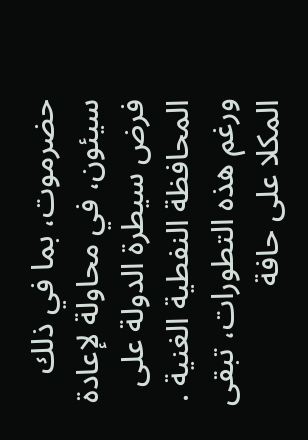حضرموت، بما في ذلك سيئون، في محاولة لإعادة فرض سيطرة الدولة على المحافظة النفطية الغنية .
ورغم هذه التطورات، تبقى المكلا على حافة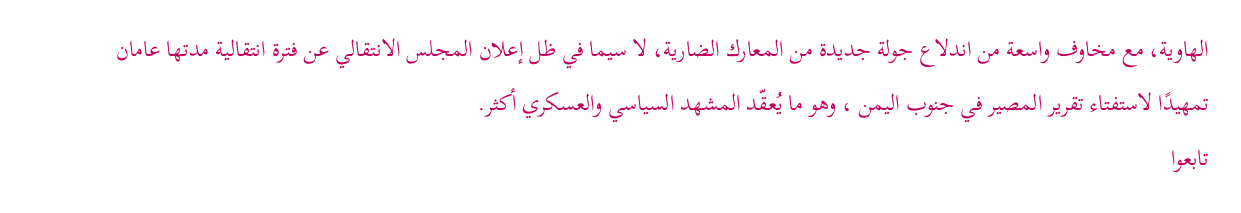الهاوية، مع مخاوف واسعة من اندلاع جولة جديدة من المعارك الضارية، لا سيما في ظل إعلان المجلس الانتقالي عن فترة انتقالية مدتها عامان تمهيدًا لاستفتاء تقرير المصير في جنوب اليمن ، وهو ما يُعقّد المشهد السياسي والعسكري أكثر.
تابعوا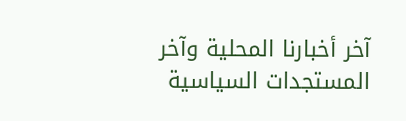آخر أخبارنا المحلية وآخر المستجدات السياسية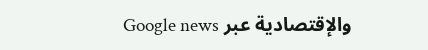والإقتصادية عبر Google news